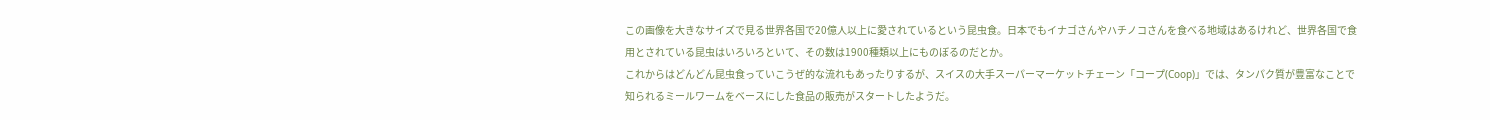この画像を大きなサイズで見る世界各国で20億人以上に愛されているという昆虫食。日本でもイナゴさんやハチノコさんを食べる地域はあるけれど、世界各国で食用とされている昆虫はいろいろといて、その数は1900種類以上にものぼるのだとか。
これからはどんどん昆虫食っていこうぜ的な流れもあったりするが、スイスの大手スーパーマーケットチェーン「コープ(Coop)」では、タンパク質が豊富なことで知られるミールワームをベースにした食品の販売がスタートしたようだ。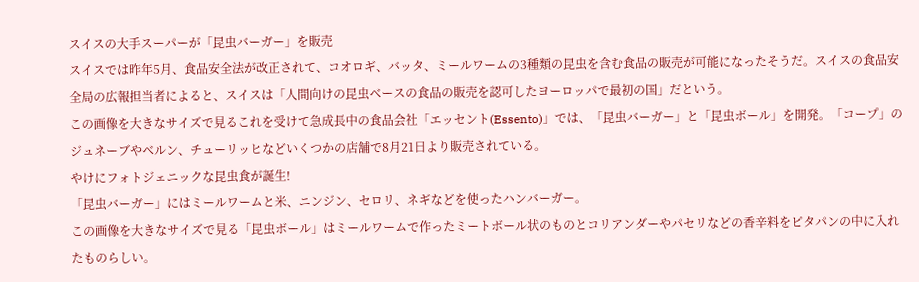スイスの大手スーパーが「昆虫バーガー」を販売
スイスでは昨年5月、食品安全法が改正されて、コオロギ、バッタ、ミールワームの3種類の昆虫を含む食品の販売が可能になったそうだ。スイスの食品安全局の広報担当者によると、スイスは「人間向けの昆虫ベースの食品の販売を認可したヨーロッパで最初の国」だという。
この画像を大きなサイズで見るこれを受けて急成長中の食品会社「エッセント(Essento)」では、「昆虫バーガー」と「昆虫ボール」を開発。「コープ」のジュネーブやベルン、チューリッヒなどいくつかの店舗で8月21日より販売されている。
やけにフォトジェニックな昆虫食が誕生!
「昆虫バーガー」にはミールワームと米、ニンジン、セロリ、ネギなどを使ったハンバーガー。
この画像を大きなサイズで見る「昆虫ボール」はミールワームで作ったミートボール状のものとコリアンダーやパセリなどの香辛料をピタパンの中に入れたものらしい。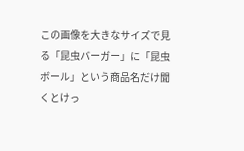この画像を大きなサイズで見る「昆虫バーガー」に「昆虫ボール」という商品名だけ聞くとけっ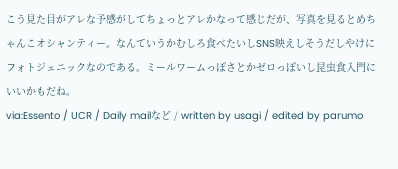こう見た目がアレな予感がしてちょっとアレかなって感じだが、写真を見るとめちゃんこオシャンティー。なんていうかむしろ食べたいしSNS映えしそうだしやけにフォトジェニックなのである。ミールワームっぽさとかゼロっぽいし昆虫食入門にいいかもだね。
via:Essento / UCR / Daily mailなど / written by usagi / edited by parumo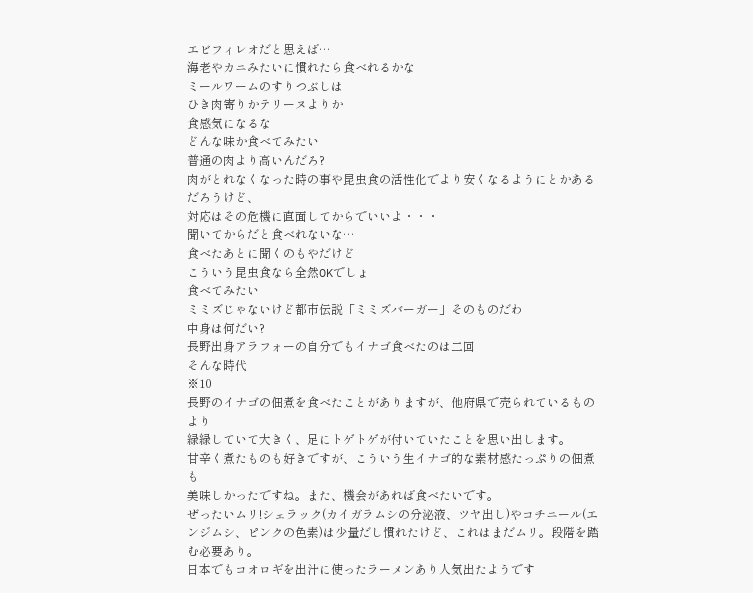エビフィレオだと思えば…
海老やカニみたいに慣れたら食べれるかな
ミールワームのすりつぶしは
ひき肉寄りかテリーヌよりか
食感気になるな
どんな味か食べてみたい
普通の肉より高いんだろ?
肉がとれなくなった時の事や昆虫食の活性化でより安くなるようにとかあるだろうけど、
対応はその危機に直面してからでいいよ・・・
聞いてからだと食べれないな…
食べたあとに聞くのもやだけど
こういう昆虫食なら全然OKでしょ
食べてみたい
ミミズじゃないけど都市伝説「ミミズバーガー」そのものだわ
中身は何だい?
長野出身アラフォーの自分でもイナゴ食べたのは二回
そんな時代
※10
長野のイナゴの佃煮を食べたことがありますが、他府県で売られているものより
緑緑していて大きく、足にトゲトゲが付いていたことを思い出します。
甘辛く煮たものも好きですが、こういう生イナゴ的な素材感たっぷりの佃煮も
美味しかったですね。また、機会があれば食べたいです。
ぜったいムリ!シェラック(カイガラムシの分泌液、ツヤ出し)やコチニール(エンジムシ、ピンクの色素)は少量だし慣れたけど、これはまだムリ。段階を踏む必要あり。
日本でもコオロギを出汁に使ったラーメンあり人気出たようです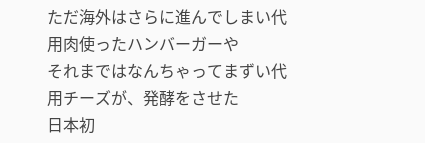ただ海外はさらに進んでしまい代用肉使ったハンバーガーや
それまではなんちゃってまずい代用チーズが、発酵をさせた
日本初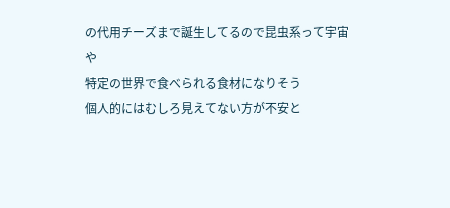の代用チーズまで誕生してるので昆虫系って宇宙や
特定の世界で食べられる食材になりそう
個人的にはむしろ見えてない方が不安と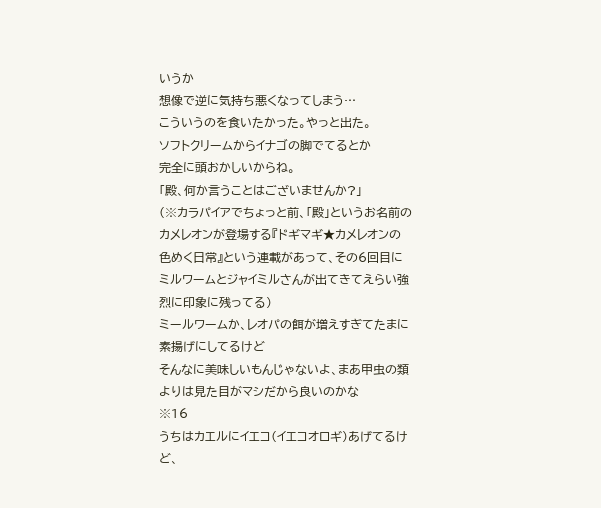いうか
想像で逆に気持ち悪くなってしまう…
こういうのを食いたかった。やっと出た。
ソフトクリームからイナゴの脚でてるとか
完全に頭おかしいからね。
「殿、何か言うことはございませんか?」
(※カラパイアでちょっと前、「殿」というお名前のカメレオンが登場する『ドギマギ★カメレオンの色めく日常』という連載があって、その6回目にミルワームとジャイミルさんが出てきてえらい強烈に印象に残ってる)
ミールワームか、レオパの餌が増えすぎてたまに素揚げにしてるけど
そんなに美味しいもんじゃないよ、まあ甲虫の類よりは見た目がマシだから良いのかな
※16
うちはカエルにイエコ(イエコオロギ)あげてるけど、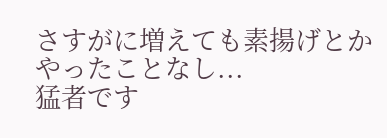さすがに増えても素揚げとかやったことなし...
猛者です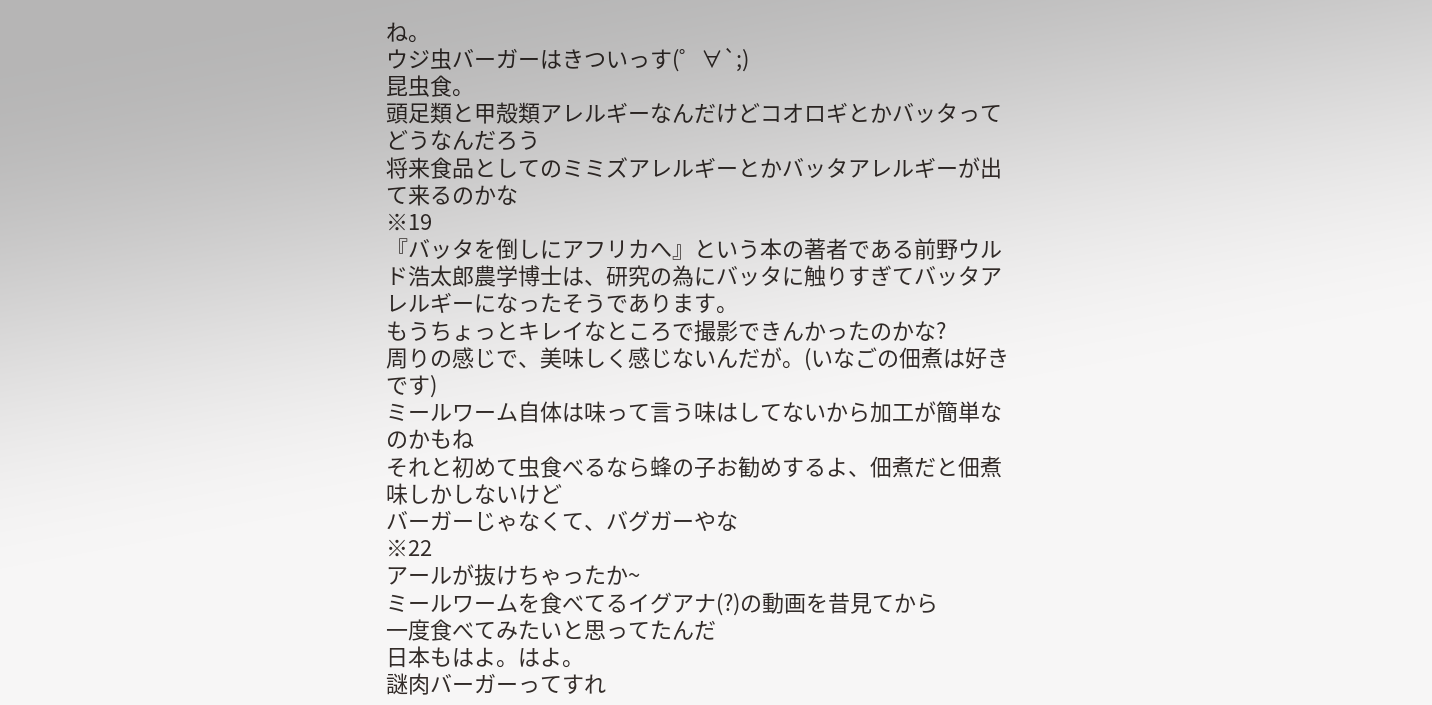ね。
ウジ虫バーガーはきついっす(゜∀`;)
昆虫食。
頭足類と甲殻類アレルギーなんだけどコオロギとかバッタってどうなんだろう
将来食品としてのミミズアレルギーとかバッタアレルギーが出て来るのかな
※19
『バッタを倒しにアフリカへ』という本の著者である前野ウルド浩太郎農学博士は、研究の為にバッタに触りすぎてバッタアレルギーになったそうであります。
もうちょっとキレイなところで撮影できんかったのかな?
周りの感じで、美味しく感じないんだが。(いなごの佃煮は好きです)
ミールワーム自体は味って言う味はしてないから加工が簡単なのかもね
それと初めて虫食べるなら蜂の子お勧めするよ、佃煮だと佃煮味しかしないけど
バーガーじゃなくて、バグガーやな
※22
アールが抜けちゃったか~
ミールワームを食べてるイグアナ(?)の動画を昔見てから
一度食べてみたいと思ってたんだ
日本もはよ。はよ。
謎肉バーガーってすれ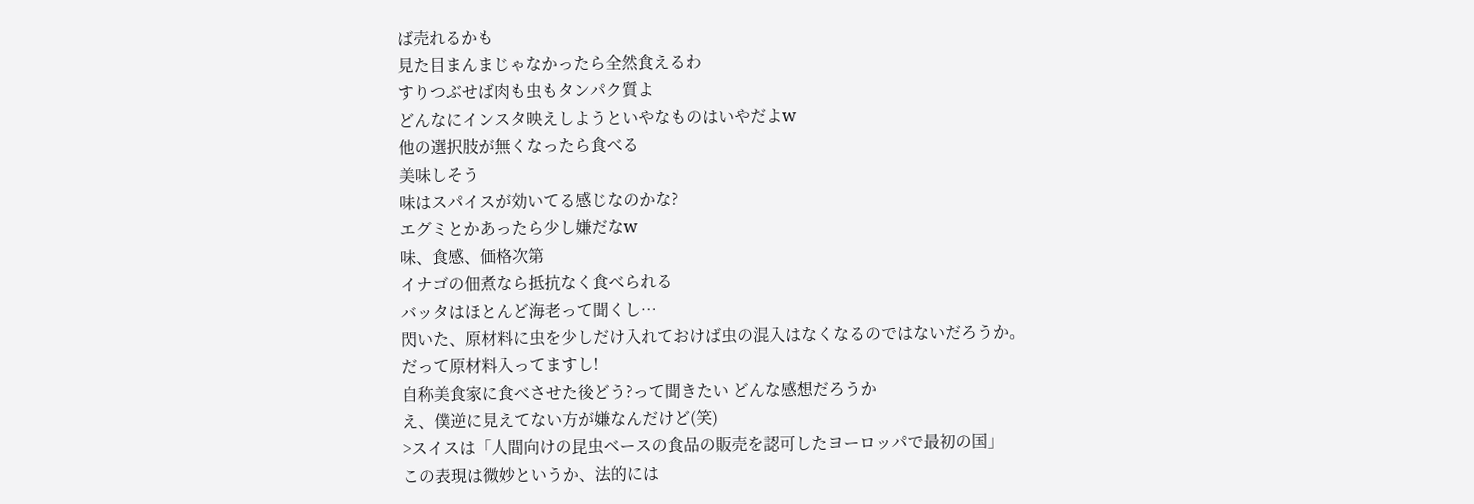ば売れるかも
見た目まんまじゃなかったら全然食えるわ
すりつぶせば肉も虫もタンパク質よ
どんなにインスタ映えしようといやなものはいやだよw
他の選択肢が無くなったら食べる
美味しそう
味はスパイスが効いてる感じなのかな?
エグミとかあったら少し嫌だなw
味、食感、価格次第
イナゴの佃煮なら抵抗なく食べられる
バッタはほとんど海老って聞くし…
閃いた、原材料に虫を少しだけ入れておけば虫の混入はなくなるのではないだろうか。
だって原材料入ってますし!
自称美食家に食べさせた後どう?って聞きたい どんな感想だろうか
え、僕逆に見えてない方が嫌なんだけど(笑)
>スイスは「人間向けの昆虫ベースの食品の販売を認可したヨーロッパで最初の国」
この表現は微妙というか、法的には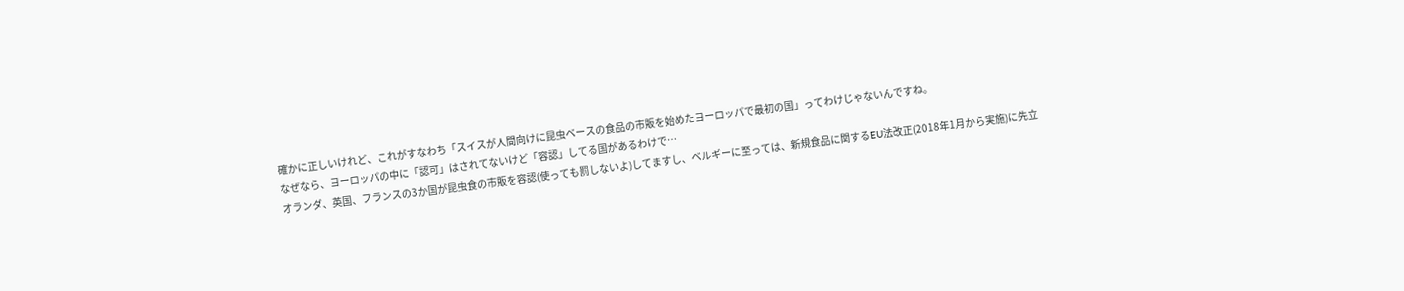確かに正しいけれど、これがすなわち「スイスが人間向けに昆虫ベースの食品の市販を始めたヨーロッパで最初の国」ってわけじゃないんですね。
なぜなら、ヨーロッパの中に「認可」はされてないけど「容認」してる国があるわけで…
オランダ、英国、フランスの3か国が昆虫食の市販を容認(使っても罰しないよ)してますし、ベルギーに至っては、新規食品に関するEU法改正(2018年1月から実施)に先立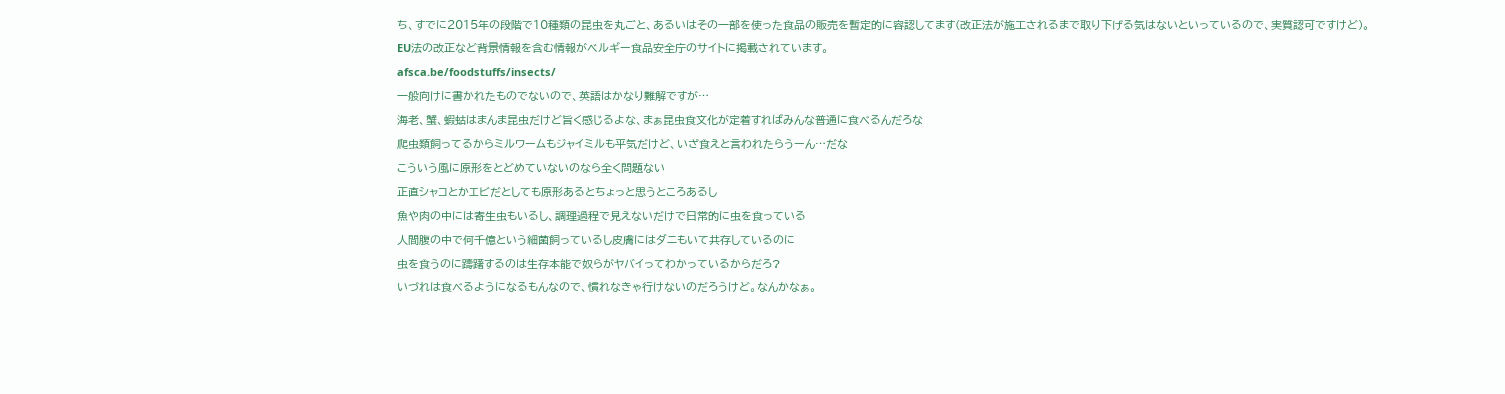ち、すでに2015年の段階で10種類の昆虫を丸ごと、あるいはその一部を使った食品の販売を暫定的に容認してます(改正法が施工されるまで取り下げる気はないといっているので、実質認可ですけど)。
EU法の改正など背景情報を含む情報がベルギー食品安全庁のサイトに掲載されています。
afsca.be/foodstuffs/insects/
一般向けに書かれたものでないので、英語はかなり難解ですが…
海老、蟹、蝦蛄はまんま昆虫だけど旨く感じるよな、まぁ昆虫食文化が定着すればみんな普通に食べるんだろな
爬虫類飼ってるからミルワームもジャイミルも平気だけど、いざ食えと言われたらうーん…だな
こういう風に原形をとどめていないのなら全く問題ない
正直シャコとかエビだとしても原形あるとちょっと思うところあるし
魚や肉の中には寄生虫もいるし、調理過程で見えないだけで日常的に虫を食っている
人間腹の中で何千億という細菌飼っているし皮膚にはダニもいて共存しているのに
虫を食うのに躊躇するのは生存本能で奴らがヤバイってわかっているからだろ?
いづれは食べるようになるもんなので、慣れなきゃ行けないのだろうけど。なんかなぁ。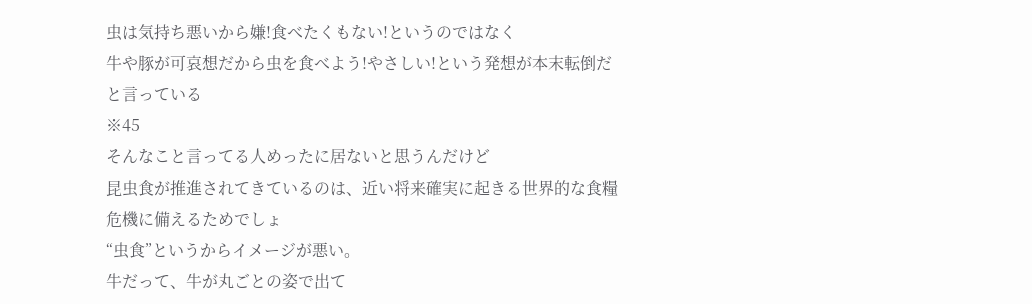虫は気持ち悪いから嫌!食べたくもない!というのではなく
牛や豚が可哀想だから虫を食べよう!やさしい!という発想が本末転倒だと言っている
※45
そんなこと言ってる人めったに居ないと思うんだけど
昆虫食が推進されてきているのは、近い将来確実に起きる世界的な食糧危機に備えるためでしょ
“虫食”というからイメージが悪い。
牛だって、牛が丸ごとの姿で出て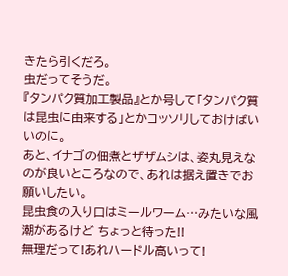きたら引くだろ。
虫だってそうだ。
『タンパク質加工製品』とか号して「タンパク質は昆虫に由来する」とかコッソリしておけばいいのに。
あと、イナゴの佃煮とザザムシは、姿丸見えなのが良いところなので、あれは据え置きでお願いしたい。
昆虫食の入り口はミールワーム…みたいな風潮があるけど ちょっと待った!!
無理だって!あれハードル高いって!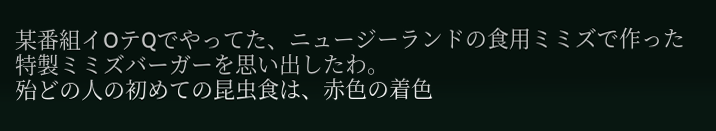某番組イOテQでやってた、ニュージーランドの食用ミミズで作った特製ミミズバーガーを思い出したわ。
殆どの人の初めての昆虫食は、赤色の着色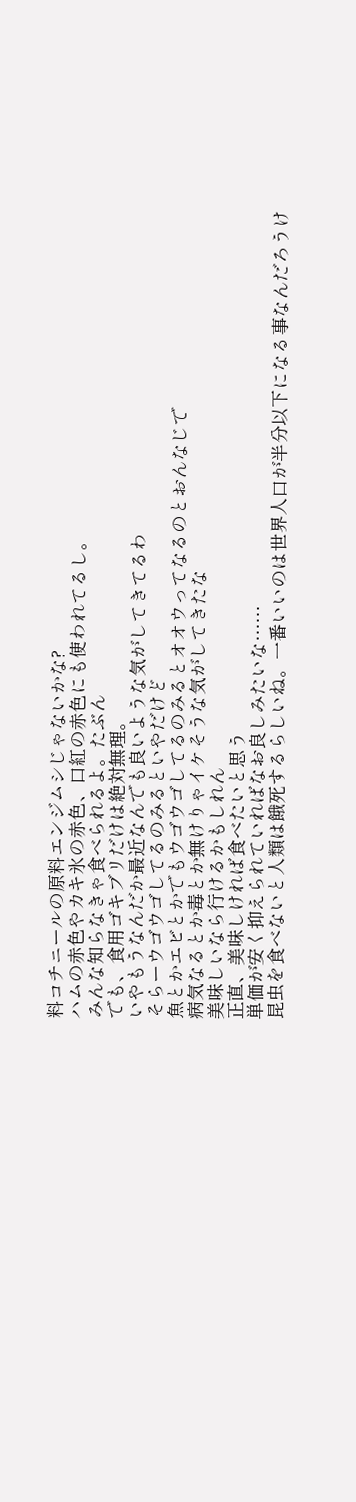料コチニールの原料エンジムシじゃないかな?
ハムの赤色やカキ氷の赤色、口紅の赤色にも使われてるし。
みんな知らなきゃ食べられるよ。たぶん
でも、食用ゴキブリだけは絶対無理。
いやもうなんだか最近なんでも良いような気がしてきてるわ
そらーウゴウゴしてるのみるといやだけど
魚とかエビとかでもウゴウゴしてるのみるとオオウってなるのとおんなじで
病気なるとか毒とか無けりゃイケそうな気がしてきたな
美味しいなら行けるかもしれん
正直、美味しければ食べたいと思う
単価が安く抑えられていればなお良しみたいな……
昆虫を食べないと人類は餓死するらしいね。一番いいのは世界人口が半分以下になる事なんだろうけ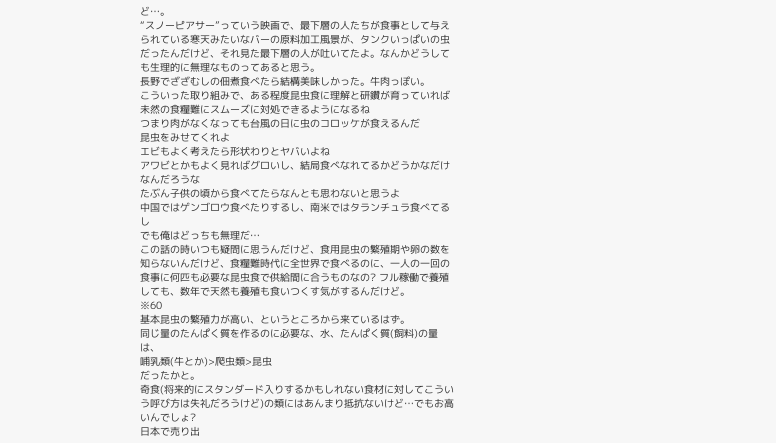ど…。
“スノーピアサー”っていう映画で、最下層の人たちが食事として与えられている寒天みたいなバーの原料加工風景が、タンクいっぱいの虫だったんだけど、それ見た最下層の人が吐いてたよ。なんかどうしても生理的に無理なものってあると思う。
長野でざざむしの佃煮食べたら結構美味しかった。牛肉っぽい。
こういった取り組みで、ある程度昆虫食に理解と研鑽が育っていれば
未然の食糧難にスムーズに対処できるようになるね
つまり肉がなくなっても台風の日に虫のコロッケが食えるんだ
昆虫をみせてくれよ
エビもよく考えたら形状わりとヤバいよね
アワビとかもよく見ればグロいし、結局食べなれてるかどうかなだけなんだろうな
たぶん子供の頃から食べてたらなんとも思わないと思うよ
中国ではゲンゴロウ食べたりするし、南米ではタランチュラ食べてるし
でも俺はどっちも無理だ…
この話の時いつも疑問に思うんだけど、食用昆虫の繁殖期や卵の数を知らないんだけど、食糧難時代に全世界で食べるのに、一人の一回の食事に何匹も必要な昆虫食で供給間に合うものなの? フル稼働で養殖しても、数年で天然も養殖も食いつくす気がするんだけど。
※60
基本昆虫の繁殖力が高い、というところから来ているはず。
同じ量のたんぱく質を作るのに必要な、水、たんぱく質(飼料)の量は、
哺乳類(牛とか)>爬虫類>昆虫
だったかと。
奇食(将来的にスタンダード入りするかもしれない食材に対してこういう呼び方は失礼だろうけど)の類にはあんまり抵抗ないけど…でもお高いんでしょ?
日本で売り出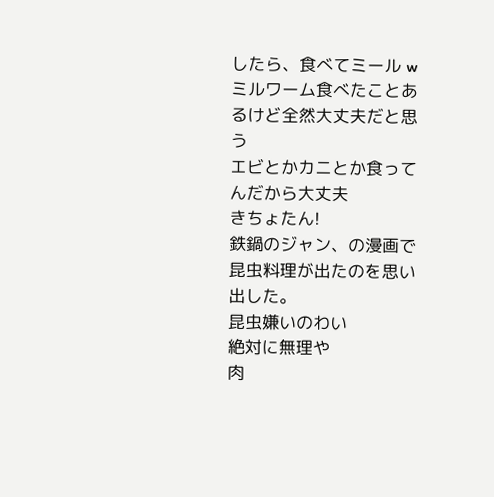したら、食べてミール w
ミルワーム食べたことあるけど全然大丈夫だと思う
エビとかカニとか食ってんだから大丈夫
きちょたん!
鉄鍋のジャン、の漫画で昆虫料理が出たのを思い出した。
昆虫嫌いのわい
絶対に無理や
肉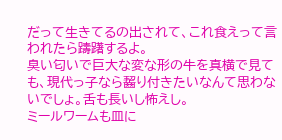だって生きてるの出されて、これ食えって言われたら躊躇するよ。
臭い匂いで巨大な変な形の牛を真横で見ても、現代っ子なら齧り付きたいなんて思わないでしょ。舌も長いし怖えし。
ミールワームも皿に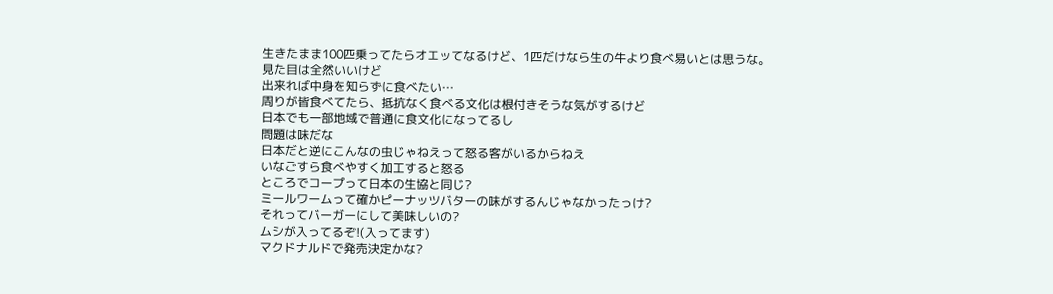生きたまま100匹乗ってたらオエッてなるけど、1匹だけなら生の牛より食べ易いとは思うな。
見た目は全然いいけど
出来れば中身を知らずに食べたい…
周りが皆食べてたら、抵抗なく食べる文化は根付きそうな気がするけど
日本でも一部地域で普通に食文化になってるし
問題は味だな
日本だと逆にこんなの虫じゃねえって怒る客がいるからねえ
いなごすら食べやすく加工すると怒る
ところでコープって日本の生協と同じ?
ミールワームって確かピーナッツバターの味がするんじゃなかったっけ?
それってバーガーにして美味しいの?
ムシが入ってるぞ!(入ってます)
マクドナルドで発売決定かな?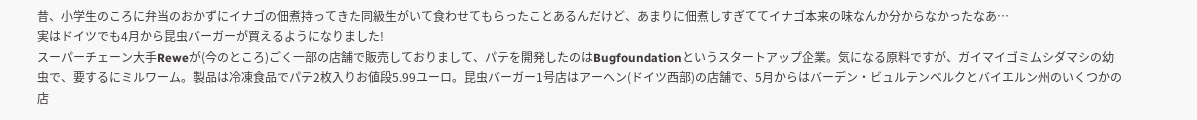昔、小学生のころに弁当のおかずにイナゴの佃煮持ってきた同級生がいて食わせてもらったことあるんだけど、あまりに佃煮しすぎててイナゴ本来の味なんか分からなかったなあ…
実はドイツでも4月から昆虫バーガーが買えるようになりました!
スーパーチェーン大手Reweが(今のところ)ごく一部の店舗で販売しておりまして、パテを開発したのはBugfoundationというスタートアップ企業。気になる原料ですが、ガイマイゴミムシダマシの幼虫で、要するにミルワーム。製品は冷凍食品でパテ2枚入りお値段5.99ユーロ。昆虫バーガー1号店はアーヘン(ドイツ西部)の店舗で、5月からはバーデン・ビュルテンベルクとバイエルン州のいくつかの店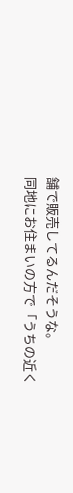舗で販売してるんだそうな。
同地にお住まいの方で「うちの近く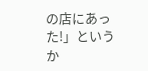の店にあった!」というか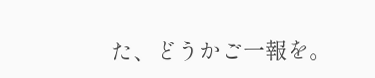た、どうかご一報を。